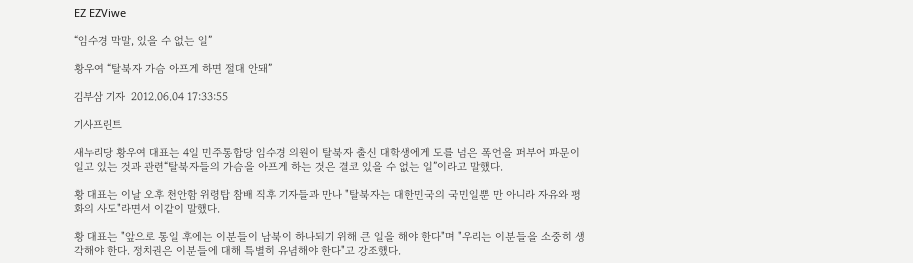EZ EZViwe

“임수경 막말, 있을 수 없는 일”

황우여 “탈북자 가슴 아프게 하면 절대 안돼”

김부삼 기자  2012.06.04 17:33:55

기사프린트

새누리당 황우여 대표는 4일 민주통합당 임수경 의원이 탈북자 출신 대학생에게 도를 넘은 폭언을 퍼부어 파문이 일고 있는 것과 관련“탈북자들의 가슴을 아프게 하는 것은 결코 있을 수 없는 일”이라고 말했다.

황 대표는 이날 오후 천안함 위령탑 참배 직후 기자들과 만나 "탈북자는 대한민국의 국민일뿐 만 아니라 자유와 평화의 사도"라면서 이같이 말했다.

황 대표는 "앞으로 통일 후에는 이분들이 남북이 하나되기 위해 큰 일을 해야 한다"며 "우리는 이분들을 소중히 생각해야 한다. 정치권은 이분들에 대해 특별히 유념해야 한다"고 강조했다.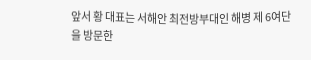앞서 황 대표는 서해안 최전방부대인 해병 제 6여단을 방문한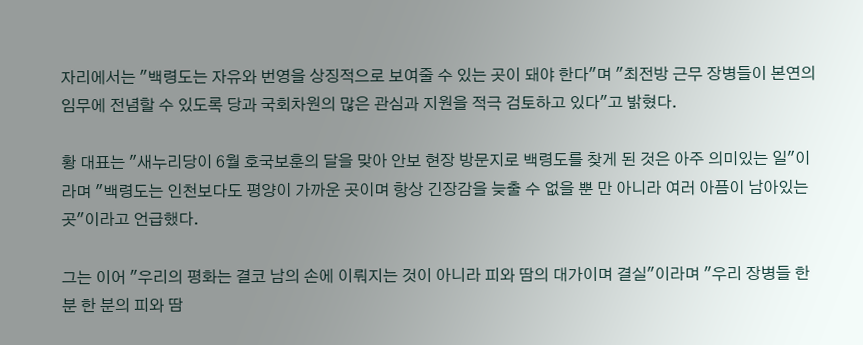자리에서는 "백령도는 자유와 번영을 상징적으로 보여줄 수 있는 곳이 돼야 한다"며 "최전방 근무 장병들이 본연의 임무에 전념할 수 있도록 당과 국회차원의 많은 관심과 지원을 적극 검토하고 있다"고 밝혔다.

황 대표는 "새누리당이 6월 호국보훈의 달을 맞아 안보 현장 방문지로 백령도를 찾게 된 것은 아주 의미있는 일"이라며 "백령도는 인천보다도 평양이 가까운 곳이며 항상 긴장감을 늦출 수 없을 뿐 만 아니라 여러 아픔이 남아있는 곳"이라고 언급했다.

그는 이어 "우리의 평화는 결코 남의 손에 이뤄지는 것이 아니라 피와 땀의 대가이며 결실"이라며 "우리 장병들 한 분 한 분의 피와 땀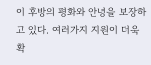이 후방의 평화와 안녕을 보장하고 있다. 여러가지 지원이 더욱 확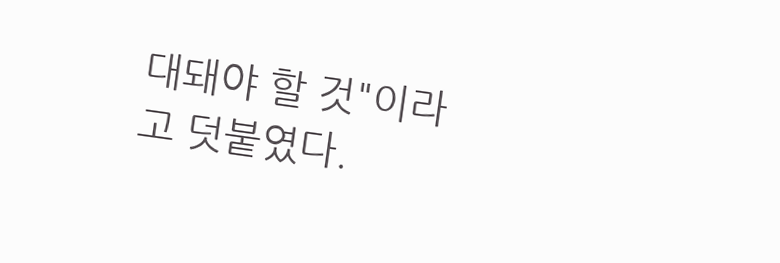대돼야 할 것"이라고 덧붙였다.